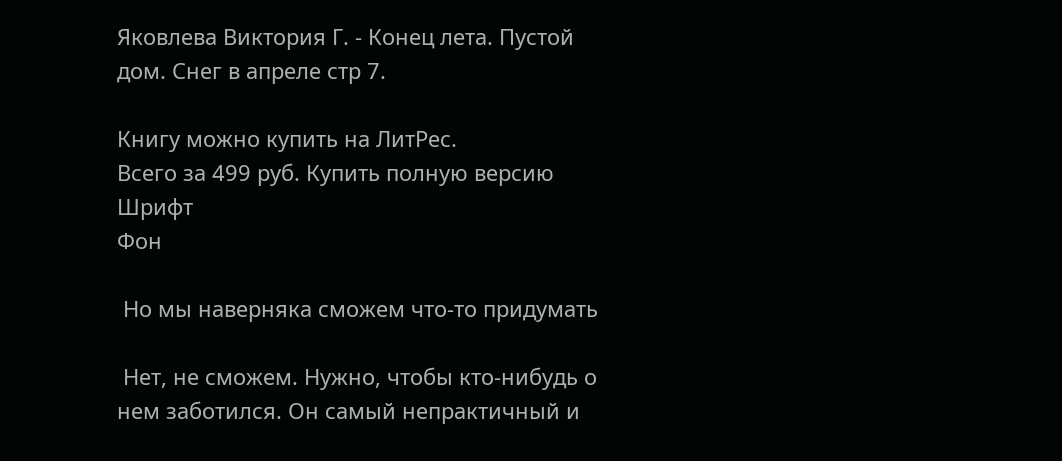Яковлева Виктория Г. - Конец лета. Пустой дом. Снег в апреле стр 7.

Книгу можно купить на ЛитРес.
Всего за 499 руб. Купить полную версию
Шрифт
Фон

 Но мы наверняка сможем что-то придумать

 Нет, не сможем. Нужно, чтобы кто-нибудь о нем заботился. Он самый непрактичный и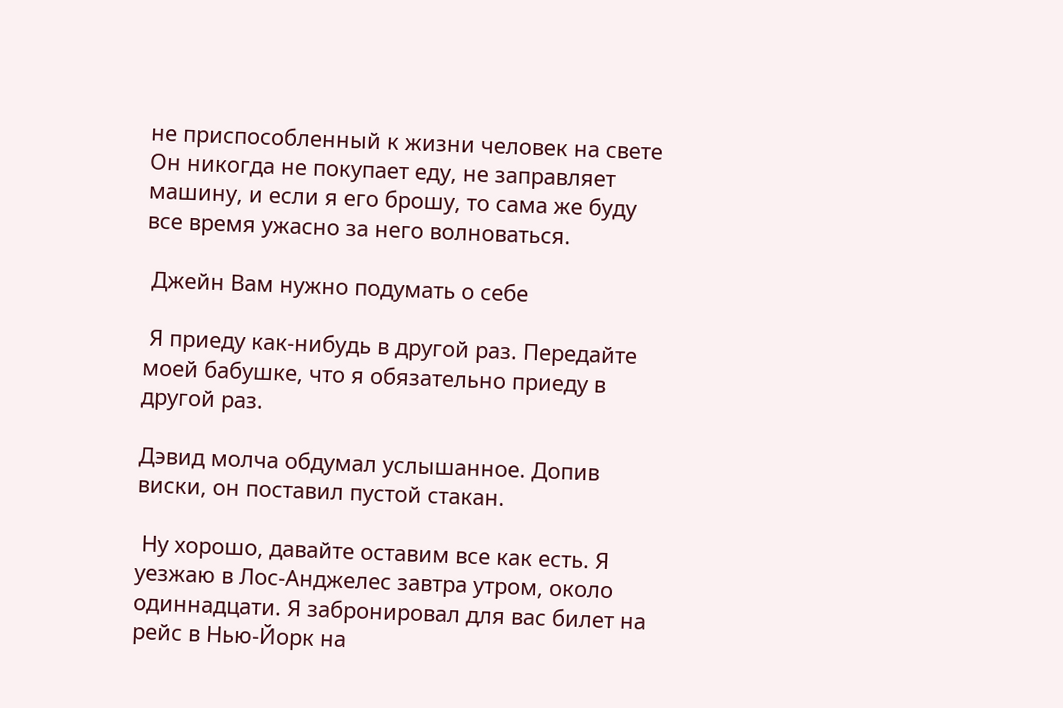не приспособленный к жизни человек на свете Он никогда не покупает еду, не заправляет машину, и если я его брошу, то сама же буду все время ужасно за него волноваться.

 Джейн Вам нужно подумать о себе

 Я приеду как-нибудь в другой раз. Передайте моей бабушке, что я обязательно приеду в другой раз.

Дэвид молча обдумал услышанное. Допив виски, он поставил пустой стакан.

 Ну хорошо, давайте оставим все как есть. Я уезжаю в Лос-Анджелес завтра утром, около одиннадцати. Я забронировал для вас билет на рейс в Нью-Йорк на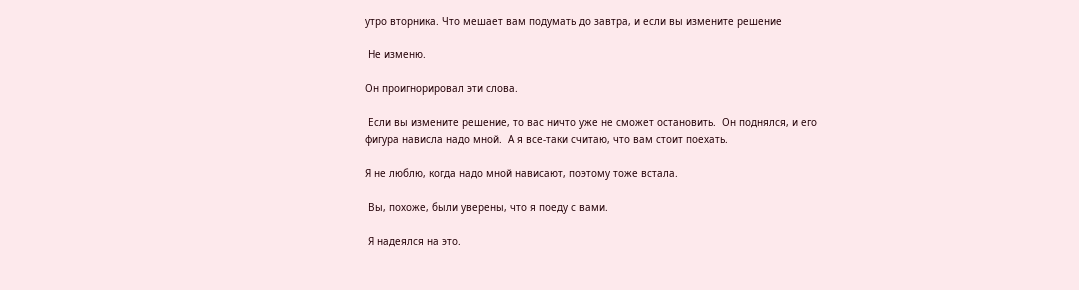утро вторника. Что мешает вам подумать до завтра, и если вы измените решение

 Не изменю.

Он проигнорировал эти слова.

 Если вы измените решение, то вас ничто уже не сможет остановить.  Он поднялся, и его фигура нависла надо мной.  А я все-таки считаю, что вам стоит поехать.

Я не люблю, когда надо мной нависают, поэтому тоже встала.

 Вы, похоже, были уверены, что я поеду с вами.

 Я надеялся на это.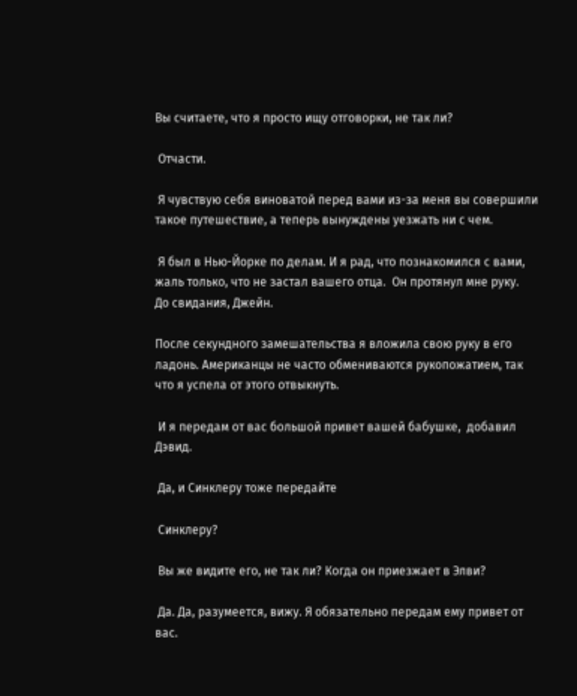Вы считаете, что я просто ищу отговорки, не так ли?

 Отчасти.

 Я чувствую себя виноватой перед вами из-за меня вы совершили такое путешествие, а теперь вынуждены уезжать ни с чем.

 Я был в Нью-Йорке по делам. И я рад, что познакомился с вами, жаль только, что не застал вашего отца.  Он протянул мне руку.  До свидания, Джейн.

После секундного замешательства я вложила свою руку в его ладонь. Американцы не часто обмениваются рукопожатием, так что я успела от этого отвыкнуть.

 И я передам от вас большой привет вашей бабушке,  добавил Дэвид.

 Да, и Синклеру тоже передайте

 Синклеру?

 Вы же видите его, не так ли? Когда он приезжает в Элви?

 Да. Да, разумеется, вижу. Я обязательно передам ему привет от вас.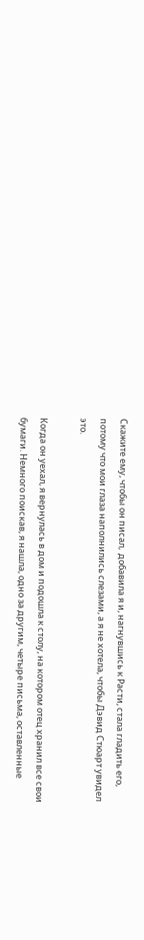Скажите ему, чтобы он писал,  добавила я и, нагнувшись к Расти, стала гладить его, потому что мои глаза наполнились слезами, а я не хотела, чтобы Дэвид Стюарт увидел это.

Когда он уехал, я вернулась в дом и подошла к столу, на котором отец хранил все свои бумаги. Немного поискав, я нашла, одно за другим, четыре письма, оставленные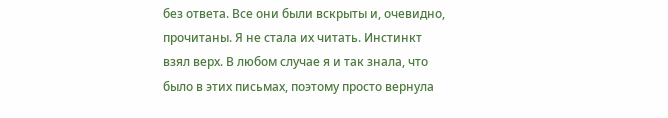без ответа. Все они были вскрыты и, очевидно, прочитаны. Я не стала их читать. Инстинкт взял верх. В любом случае я и так знала, что было в этих письмах, поэтому просто вернула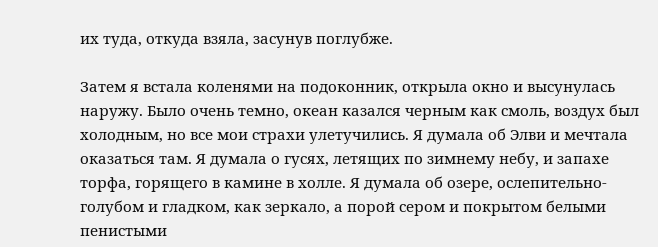их туда, откуда взяла, засунув поглубже.

Затем я встала коленями на подоконник, открыла окно и высунулась наружу. Было очень темно, океан казался черным как смоль, воздух был холодным, но все мои страхи улетучились. Я думала об Элви и мечтала оказаться там. Я думала о гусях, летящих по зимнему небу, и запахе торфа, горящего в камине в холле. Я думала об озере, ослепительно-голубом и гладком, как зеркало, а порой сером и покрытом белыми пенистыми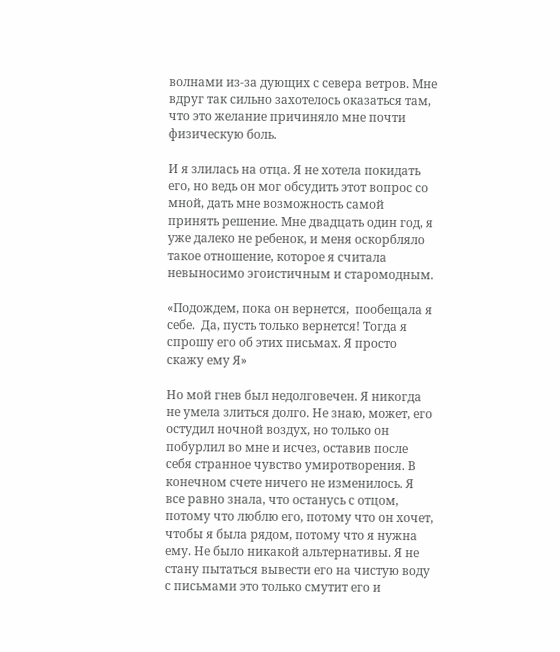волнами из-за дующих с севера ветров. Мне вдруг так сильно захотелось оказаться там, что это желание причиняло мне почти физическую боль.

И я злилась на отца. Я не хотела покидать его, но ведь он мог обсудить этот вопрос со мной, дать мне возможность самой принять решение. Мне двадцать один год, я уже далеко не ребенок, и меня оскорбляло такое отношение, которое я считала невыносимо эгоистичным и старомодным.

«Подождем, пока он вернется,  пообещала я себе.  Да, пусть только вернется! Тогда я спрошу его об этих письмах. Я просто скажу ему Я»

Но мой гнев был недолговечен. Я никогда не умела злиться долго. Не знаю, может, его остудил ночной воздух, но только он побурлил во мне и исчез, оставив после себя странное чувство умиротворения. В конечном счете ничего не изменилось. Я все равно знала, что останусь с отцом, потому что люблю его, потому что он хочет, чтобы я была рядом, потому что я нужна ему. Не было никакой альтернативы. Я не стану пытаться вывести его на чистую воду с письмами это только смутит его и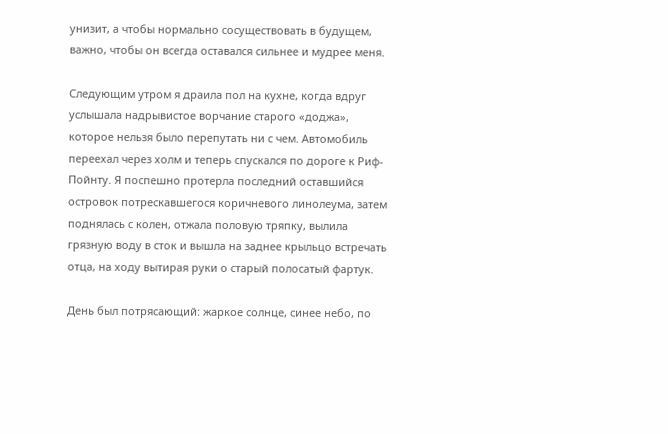унизит, а чтобы нормально сосуществовать в будущем, важно, чтобы он всегда оставался сильнее и мудрее меня.

Следующим утром я драила пол на кухне, когда вдруг услышала надрывистое ворчание старого «доджа», которое нельзя было перепутать ни с чем. Автомобиль переехал через холм и теперь спускался по дороге к Риф-Пойнту. Я поспешно протерла последний оставшийся островок потрескавшегося коричневого линолеума, затем поднялась с колен, отжала половую тряпку, вылила грязную воду в сток и вышла на заднее крыльцо встречать отца, на ходу вытирая руки о старый полосатый фартук.

День был потрясающий: жаркое солнце, синее небо, по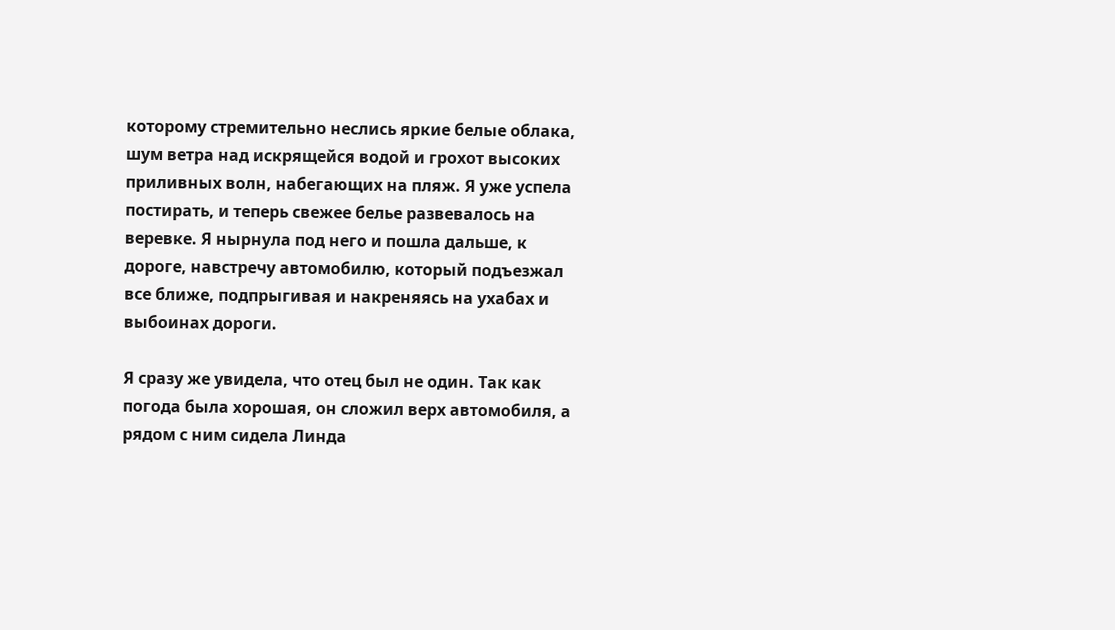которому стремительно неслись яркие белые облака, шум ветра над искрящейся водой и грохот высоких приливных волн, набегающих на пляж. Я уже успела постирать, и теперь свежее белье развевалось на веревке. Я нырнула под него и пошла дальше, к дороге, навстречу автомобилю, который подъезжал все ближе, подпрыгивая и накреняясь на ухабах и выбоинах дороги.

Я сразу же увидела, что отец был не один. Так как погода была хорошая, он сложил верх автомобиля, а рядом с ним сидела Линда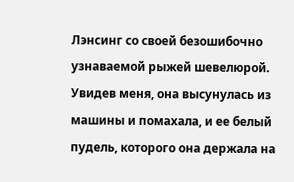Лэнсинг со своей безошибочно узнаваемой рыжей шевелюрой. Увидев меня, она высунулась из машины и помахала, и ее белый пудель, которого она держала на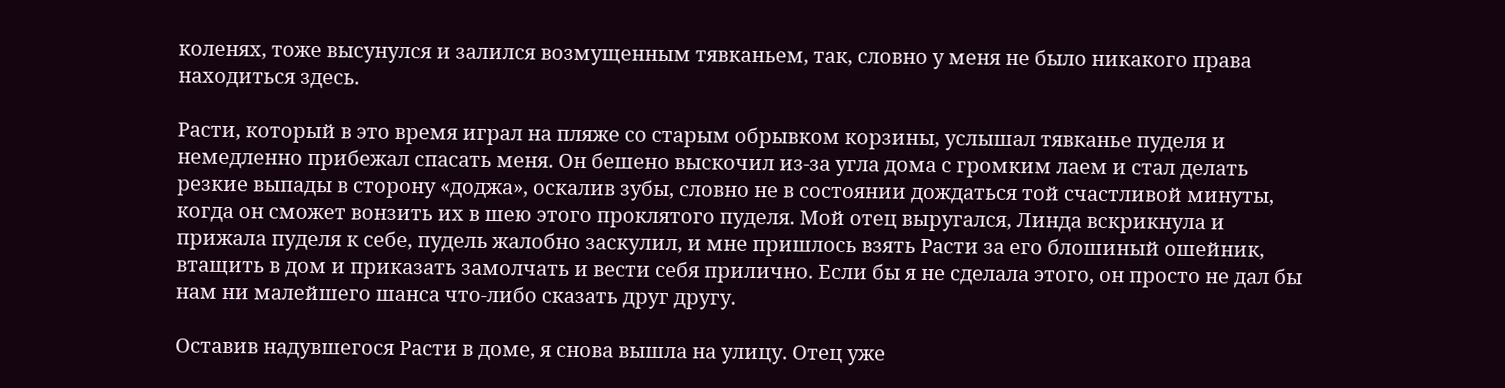коленях, тоже высунулся и залился возмущенным тявканьем, так, словно у меня не было никакого права находиться здесь.

Расти, который в это время играл на пляже со старым обрывком корзины, услышал тявканье пуделя и немедленно прибежал спасать меня. Он бешено выскочил из-за угла дома с громким лаем и стал делать резкие выпады в сторону «доджа», оскалив зубы, словно не в состоянии дождаться той счастливой минуты, когда он сможет вонзить их в шею этого проклятого пуделя. Мой отец выругался, Линда вскрикнула и прижала пуделя к себе, пудель жалобно заскулил, и мне пришлось взять Расти за его блошиный ошейник, втащить в дом и приказать замолчать и вести себя прилично. Если бы я не сделала этого, он просто не дал бы нам ни малейшего шанса что-либо сказать друг другу.

Оставив надувшегося Расти в доме, я снова вышла на улицу. Отец уже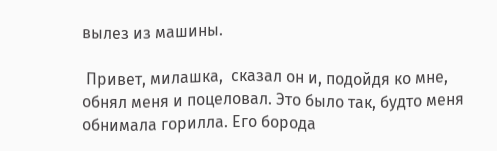вылез из машины.

 Привет, милашка,  сказал он и, подойдя ко мне, обнял меня и поцеловал. Это было так, будто меня обнимала горилла. Его борода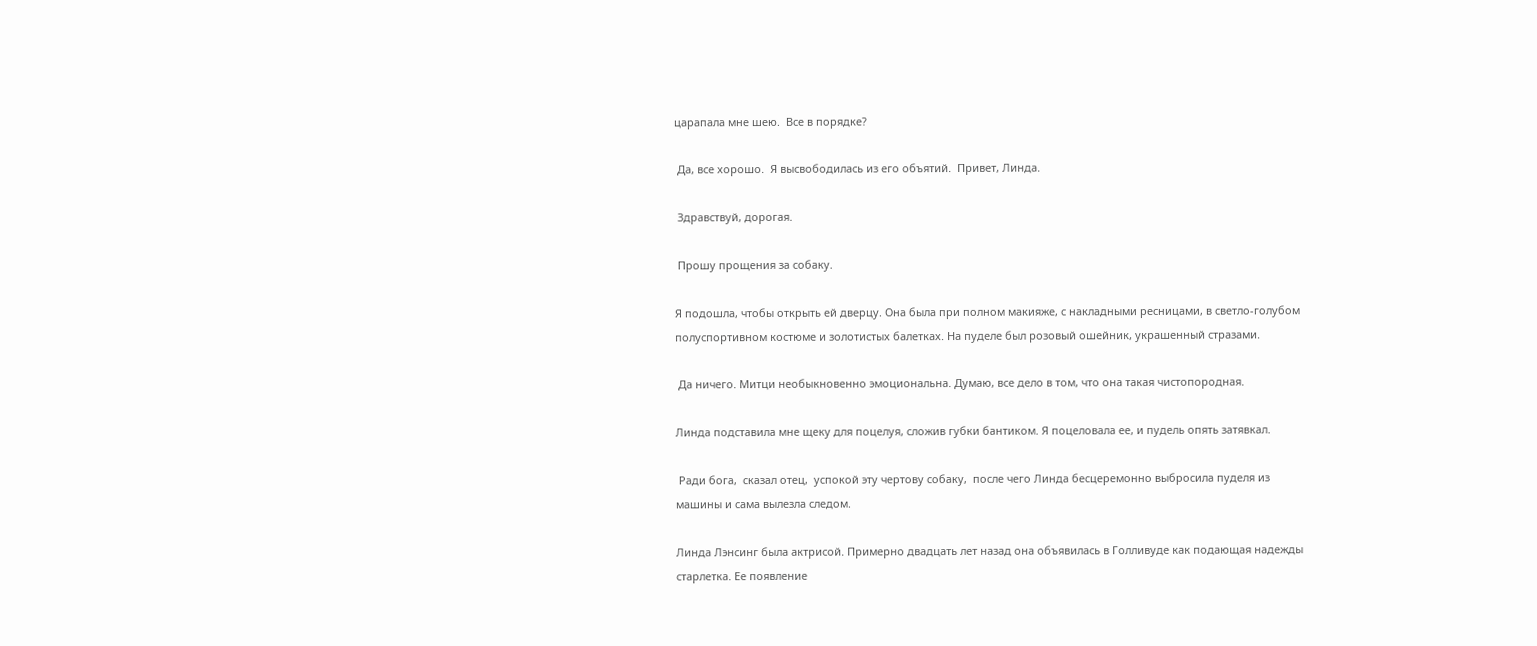царапала мне шею.  Все в порядке?

 Да, все хорошо.  Я высвободилась из его объятий.  Привет, Линда.

 Здравствуй, дорогая.

 Прошу прощения за собаку.

Я подошла, чтобы открыть ей дверцу. Она была при полном макияже, с накладными ресницами, в светло-голубом полуспортивном костюме и золотистых балетках. На пуделе был розовый ошейник, украшенный стразами.

 Да ничего. Митци необыкновенно эмоциональна. Думаю, все дело в том, что она такая чистопородная.

Линда подставила мне щеку для поцелуя, сложив губки бантиком. Я поцеловала ее, и пудель опять затявкал.

 Ради бога,  сказал отец,  успокой эту чертову собаку,  после чего Линда бесцеремонно выбросила пуделя из машины и сама вылезла следом.

Линда Лэнсинг была актрисой. Примерно двадцать лет назад она объявилась в Голливуде как подающая надежды старлетка. Ее появление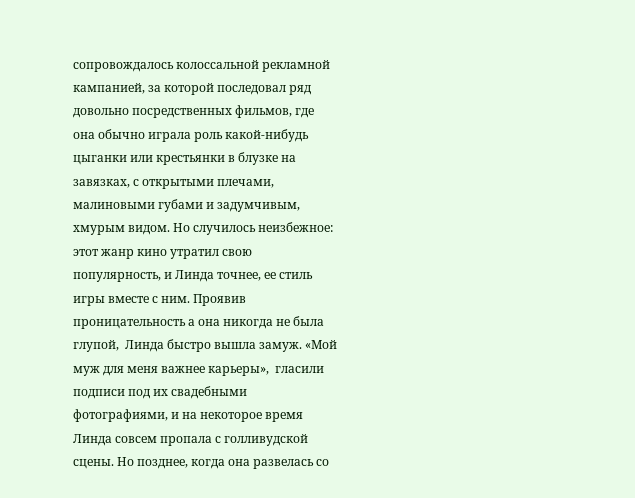сопровождалось колоссальной рекламной кампанией, за которой последовал ряд довольно посредственных фильмов, где она обычно играла роль какой-нибудь цыганки или крестьянки в блузке на завязках, с открытыми плечами, малиновыми губами и задумчивым, хмурым видом. Но случилось неизбежное: этот жанр кино утратил свою популярность, и Линда точнее, ее стиль игры вместе с ним. Проявив проницательность а она никогда не была глупой,  Линда быстро вышла замуж. «Мой муж для меня важнее карьеры»,  гласили подписи под их свадебными фотографиями, и на некоторое время Линда совсем пропала с голливудской сцены. Но позднее, когда она развелась со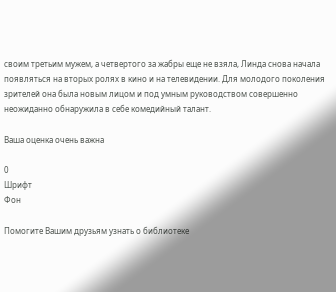своим третьим мужем, а четвертого за жабры еще не взяла, Линда снова начала появляться на вторых ролях в кино и на телевидении. Для молодого поколения зрителей она была новым лицом и под умным руководством совершенно неожиданно обнаружила в себе комедийный талант.

Ваша оценка очень важна

0
Шрифт
Фон

Помогите Вашим друзьям узнать о библиотеке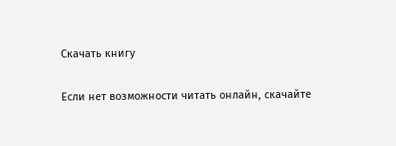Скачать книгу

Если нет возможности читать онлайн, скачайте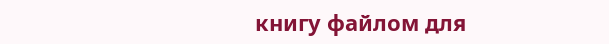книгу файлом для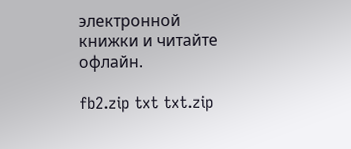электронной книжки и читайте офлайн.

fb2.zip txt txt.zip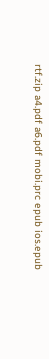rtf.zip a4.pdf a6.pdf mobi.prc epub ios.epub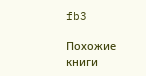fb3

Похожие книги